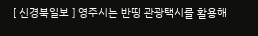[ 신경북일보 ] 영주시는 반띵 관광택시를 활용해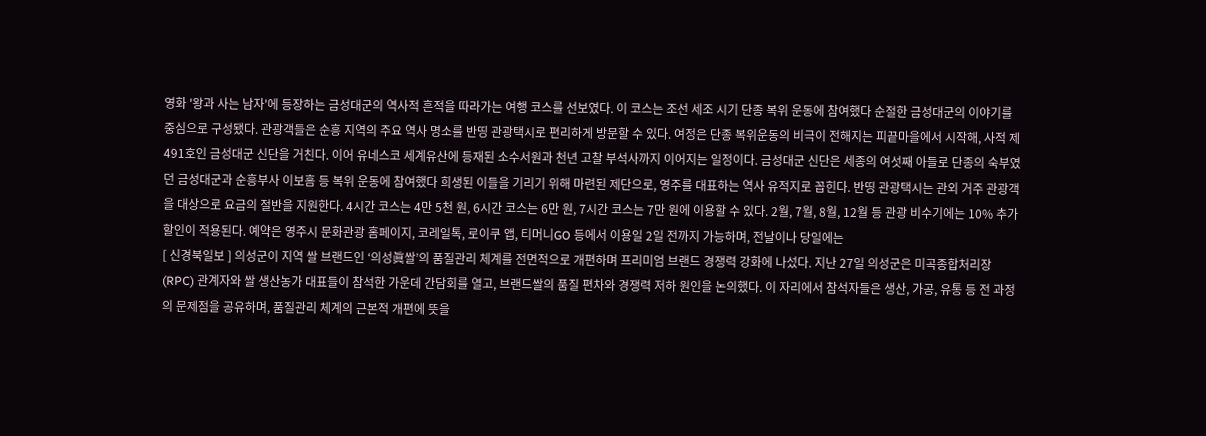영화 '왕과 사는 남자'에 등장하는 금성대군의 역사적 흔적을 따라가는 여행 코스를 선보였다. 이 코스는 조선 세조 시기 단종 복위 운동에 참여했다 순절한 금성대군의 이야기를 중심으로 구성됐다. 관광객들은 순흥 지역의 주요 역사 명소를 반띵 관광택시로 편리하게 방문할 수 있다. 여정은 단종 복위운동의 비극이 전해지는 피끝마을에서 시작해, 사적 제491호인 금성대군 신단을 거친다. 이어 유네스코 세계유산에 등재된 소수서원과 천년 고찰 부석사까지 이어지는 일정이다. 금성대군 신단은 세종의 여섯째 아들로 단종의 숙부였던 금성대군과 순흥부사 이보흠 등 복위 운동에 참여했다 희생된 이들을 기리기 위해 마련된 제단으로, 영주를 대표하는 역사 유적지로 꼽힌다. 반띵 관광택시는 관외 거주 관광객을 대상으로 요금의 절반을 지원한다. 4시간 코스는 4만 5천 원, 6시간 코스는 6만 원, 7시간 코스는 7만 원에 이용할 수 있다. 2월, 7월, 8월, 12월 등 관광 비수기에는 10% 추가 할인이 적용된다. 예약은 영주시 문화관광 홈페이지, 코레일톡, 로이쿠 앱, 티머니GO 등에서 이용일 2일 전까지 가능하며, 전날이나 당일에는
[ 신경북일보 ] 의성군이 지역 쌀 브랜드인 ‘의성眞쌀’의 품질관리 체계를 전면적으로 개편하며 프리미엄 브랜드 경쟁력 강화에 나섰다. 지난 27일 의성군은 미곡종합처리장(RPC) 관계자와 쌀 생산농가 대표들이 참석한 가운데 간담회를 열고, 브랜드쌀의 품질 편차와 경쟁력 저하 원인을 논의했다. 이 자리에서 참석자들은 생산, 가공, 유통 등 전 과정의 문제점을 공유하며, 품질관리 체계의 근본적 개편에 뜻을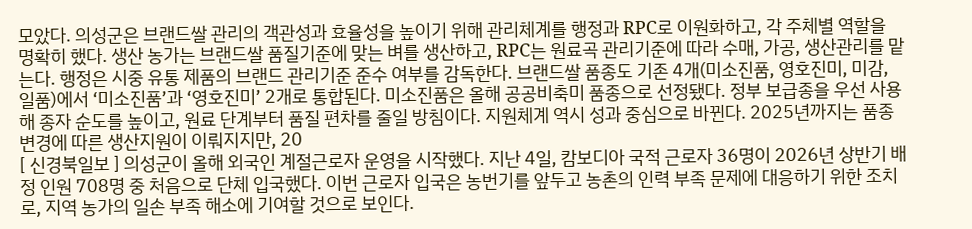모았다. 의성군은 브랜드쌀 관리의 객관성과 효율성을 높이기 위해 관리체계를 행정과 RPC로 이원화하고, 각 주체별 역할을 명확히 했다. 생산 농가는 브랜드쌀 품질기준에 맞는 벼를 생산하고, RPC는 원료곡 관리기준에 따라 수매, 가공, 생산관리를 맡는다. 행정은 시중 유통 제품의 브랜드 관리기준 준수 여부를 감독한다. 브랜드쌀 품종도 기존 4개(미소진품, 영호진미, 미감, 일품)에서 ‘미소진품’과 ‘영호진미’ 2개로 통합된다. 미소진품은 올해 공공비축미 품종으로 선정됐다. 정부 보급종을 우선 사용해 종자 순도를 높이고, 원료 단계부터 품질 편차를 줄일 방침이다. 지원체계 역시 성과 중심으로 바뀐다. 2025년까지는 품종 변경에 따른 생산지원이 이뤄지지만, 20
[ 신경북일보 ] 의성군이 올해 외국인 계절근로자 운영을 시작했다. 지난 4일, 캄보디아 국적 근로자 36명이 2026년 상반기 배정 인원 708명 중 처음으로 단체 입국했다. 이번 근로자 입국은 농번기를 앞두고 농촌의 인력 부족 문제에 대응하기 위한 조치로, 지역 농가의 일손 부족 해소에 기여할 것으로 보인다.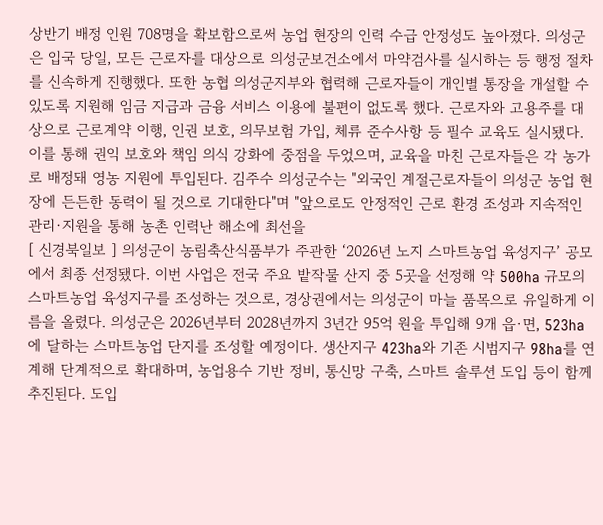상반기 배정 인원 708명을 확보함으로써 농업 현장의 인력 수급 안정성도 높아졌다. 의성군은 입국 당일, 모든 근로자를 대상으로 의성군보건소에서 마약검사를 실시하는 등 행정 절차를 신속하게 진행했다. 또한 농협 의성군지부와 협력해 근로자들이 개인별 통장을 개설할 수 있도록 지원해 임금 지급과 금융 서비스 이용에 불편이 없도록 했다. 근로자와 고용주를 대상으로 근로계약 이행, 인권 보호, 의무보험 가입, 체류 준수사항 등 필수 교육도 실시됐다. 이를 통해 권익 보호와 책임 의식 강화에 중점을 두었으며, 교육을 마친 근로자들은 각 농가로 배정돼 영농 지원에 투입된다. 김주수 의성군수는 "외국인 계절근로자들이 의성군 농업 현장에 든든한 동력이 될 것으로 기대한다"며 "앞으로도 안정적인 근로 환경 조성과 지속적인 관리·지원을 통해 농촌 인력난 해소에 최선을
[ 신경북일보 ] 의성군이 농림축산식품부가 주관한 ‘2026년 노지 스마트농업 육성지구’ 공모에서 최종 선정됐다. 이번 사업은 전국 주요 밭작물 산지 중 5곳을 선정해 약 500ha 규모의 스마트농업 육성지구를 조성하는 것으로, 경상권에서는 의성군이 마늘 품목으로 유일하게 이름을 올렸다. 의성군은 2026년부터 2028년까지 3년간 95억 원을 투입해 9개 읍·면, 523ha에 달하는 스마트농업 단지를 조성할 예정이다. 생산지구 423ha와 기존 시범지구 98ha를 연계해 단계적으로 확대하며, 농업용수 기반 정비, 통신망 구축, 스마트 솔루션 도입 등이 함께 추진된다. 도입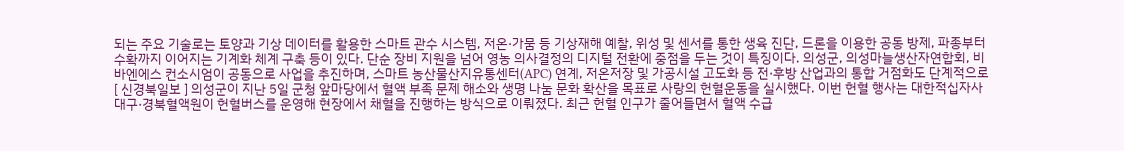되는 주요 기술로는 토양과 기상 데이터를 활용한 스마트 관수 시스템, 저온·가뭄 등 기상재해 예찰, 위성 및 센서를 통한 생육 진단, 드론을 이용한 공동 방제, 파종부터 수확까지 이어지는 기계화 체계 구축 등이 있다. 단순 장비 지원을 넘어 영농 의사결정의 디지털 전환에 중점을 두는 것이 특징이다. 의성군, 의성마늘생산자연합회, 비바엔에스 컨소시엄이 공동으로 사업을 추진하며, 스마트 농산물산지유통센터(APC) 연계, 저온저장 및 가공시설 고도화 등 전·후방 산업과의 통합 거점화도 단계적으로
[ 신경북일보 ] 의성군이 지난 5일 군청 앞마당에서 혈액 부족 문제 해소와 생명 나눔 문화 확산을 목표로 사랑의 헌혈운동을 실시했다. 이번 헌혈 행사는 대한적십자사 대구·경북혈액원이 헌혈버스를 운영해 현장에서 채혈을 진행하는 방식으로 이뤄졌다. 최근 헌혈 인구가 줄어들면서 혈액 수급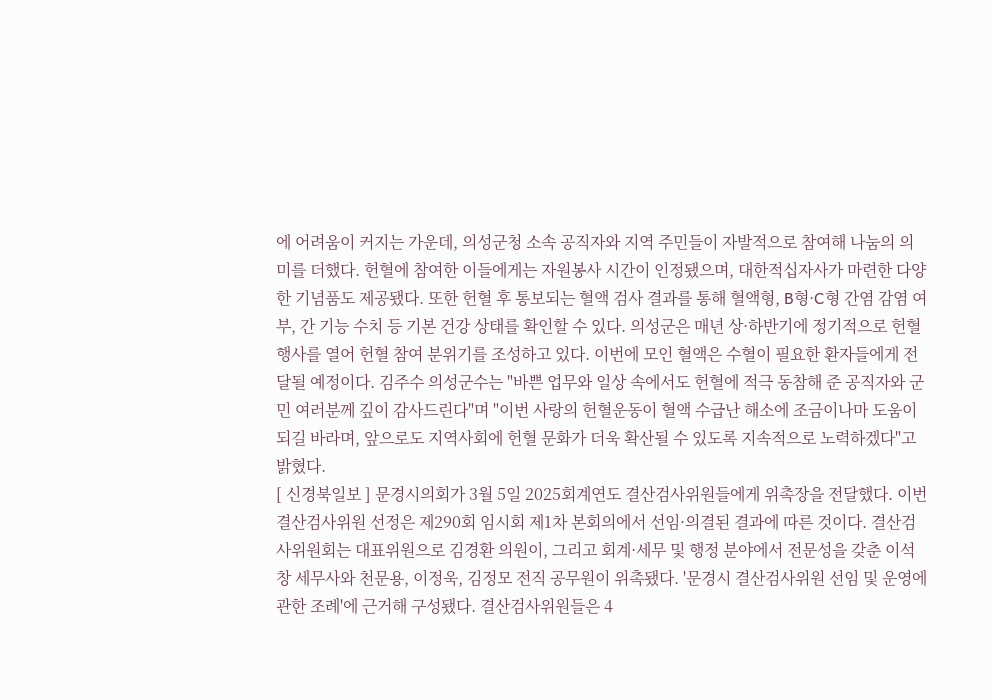에 어려움이 커지는 가운데, 의성군청 소속 공직자와 지역 주민들이 자발적으로 참여해 나눔의 의미를 더했다. 헌혈에 참여한 이들에게는 자원봉사 시간이 인정됐으며, 대한적십자사가 마련한 다양한 기념품도 제공됐다. 또한 헌혈 후 통보되는 혈액 검사 결과를 통해 혈액형, B형·C형 간염 감염 여부, 간 기능 수치 등 기본 건강 상태를 확인할 수 있다. 의성군은 매년 상·하반기에 정기적으로 헌혈 행사를 열어 헌혈 참여 분위기를 조성하고 있다. 이번에 모인 혈액은 수혈이 필요한 환자들에게 전달될 예정이다. 김주수 의성군수는 "바쁜 업무와 일상 속에서도 헌혈에 적극 동참해 준 공직자와 군민 여러분께 깊이 감사드린다"며 "이번 사랑의 헌혈운동이 혈액 수급난 해소에 조금이나마 도움이 되길 바라며, 앞으로도 지역사회에 헌혈 문화가 더욱 확산될 수 있도록 지속적으로 노력하겠다"고 밝혔다.
[ 신경북일보 ] 문경시의회가 3월 5일 2025회계연도 결산검사위원들에게 위촉장을 전달했다. 이번 결산검사위원 선정은 제290회 임시회 제1차 본회의에서 선임·의결된 결과에 따른 것이다. 결산검사위원회는 대표위원으로 김경환 의원이, 그리고 회계·세무 및 행정 분야에서 전문성을 갖춘 이석창 세무사와 천문용, 이정욱, 김정모 전직 공무원이 위촉됐다. '문경시 결산검사위원 선임 및 운영에 관한 조례'에 근거해 구성됐다. 결산검사위원들은 4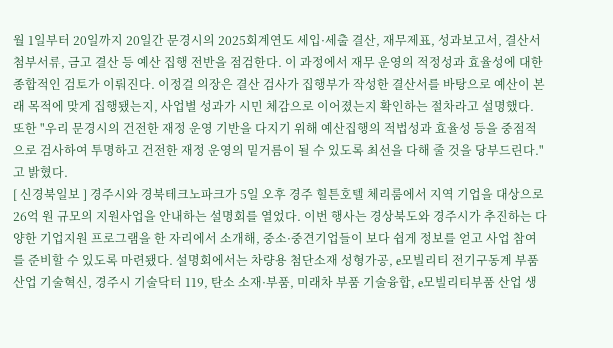월 1일부터 20일까지 20일간 문경시의 2025회계연도 세입·세출 결산, 재무제표, 성과보고서, 결산서 첨부서류, 금고 결산 등 예산 집행 전반을 점검한다. 이 과정에서 재무 운영의 적정성과 효율성에 대한 종합적인 검토가 이뤄진다. 이정걸 의장은 결산 검사가 집행부가 작성한 결산서를 바탕으로 예산이 본래 목적에 맞게 집행됐는지, 사업별 성과가 시민 체감으로 이어졌는지 확인하는 절차라고 설명했다. 또한 "우리 문경시의 건전한 재정 운영 기반을 다지기 위해 예산집행의 적법성과 효율성 등을 중점적으로 검사하여 투명하고 건전한 재정 운영의 밑거름이 될 수 있도록 최선을 다해 줄 것을 당부드린다."고 밝혔다.
[ 신경북일보 ] 경주시와 경북테크노파크가 5일 오후 경주 힐튼호텔 체리룸에서 지역 기업을 대상으로 26억 원 규모의 지원사업을 안내하는 설명회를 열었다. 이번 행사는 경상북도와 경주시가 추진하는 다양한 기업지원 프로그램을 한 자리에서 소개해, 중소·중견기업들이 보다 쉽게 정보를 얻고 사업 참여를 준비할 수 있도록 마련됐다. 설명회에서는 차량용 첨단소재 성형가공, e모빌리티 전기구동계 부품산업 기술혁신, 경주시 기술닥터 119, 탄소 소재·부품, 미래차 부품 기술융합, e모빌리티부품 산업 생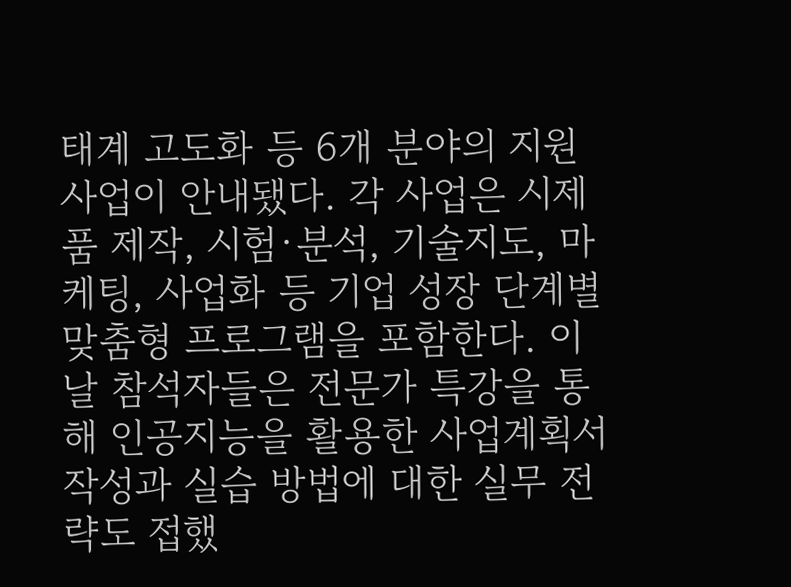태계 고도화 등 6개 분야의 지원사업이 안내됐다. 각 사업은 시제품 제작, 시험·분석, 기술지도, 마케팅, 사업화 등 기업 성장 단계별 맞춤형 프로그램을 포함한다. 이날 참석자들은 전문가 특강을 통해 인공지능을 활용한 사업계획서 작성과 실습 방법에 대한 실무 전략도 접했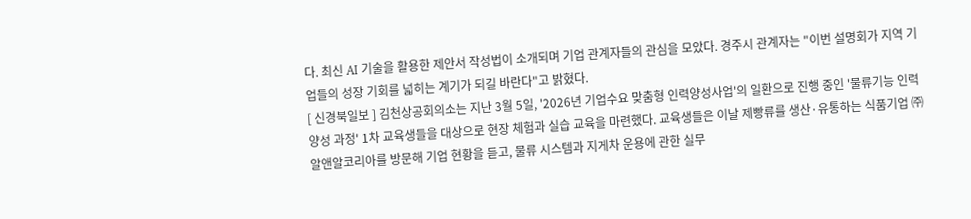다. 최신 AI 기술을 활용한 제안서 작성법이 소개되며 기업 관계자들의 관심을 모았다. 경주시 관계자는 "이번 설명회가 지역 기업들의 성장 기회를 넓히는 계기가 되길 바란다"고 밝혔다.
[ 신경북일보 ] 김천상공회의소는 지난 3월 5일, '2026년 기업수요 맞춤형 인력양성사업'의 일환으로 진행 중인 '물류기능 인력양성 과정' 1차 교육생들을 대상으로 현장 체험과 실습 교육을 마련했다. 교육생들은 이날 제빵류를 생산·유통하는 식품기업 ㈜알앤알코리아를 방문해 기업 현황을 듣고, 물류 시스템과 지게차 운용에 관한 실무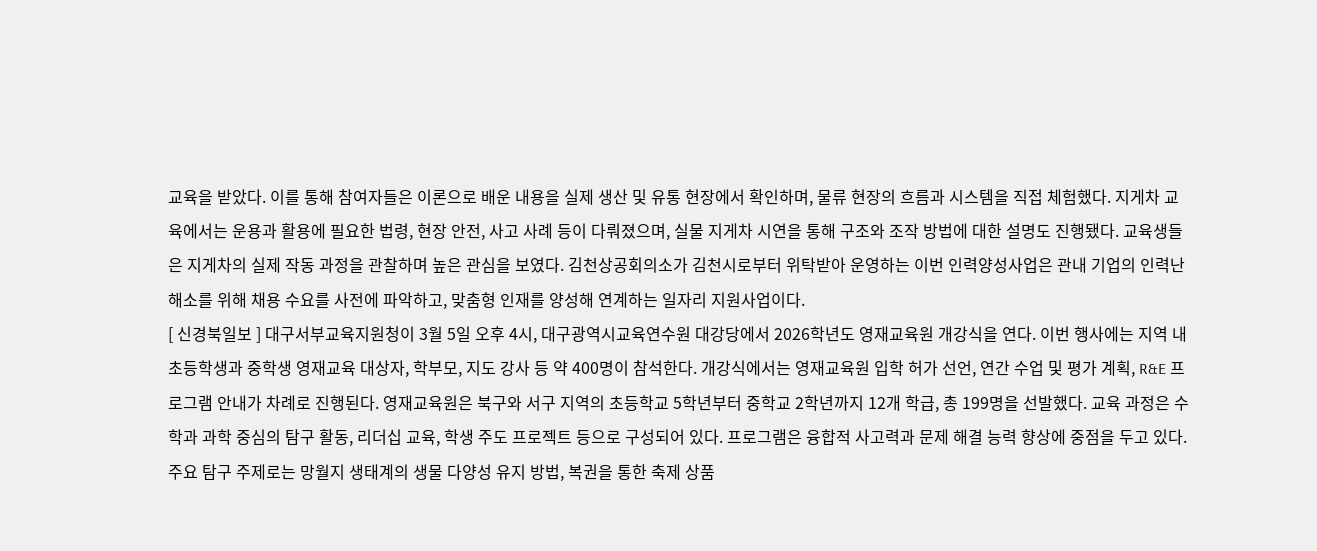교육을 받았다. 이를 통해 참여자들은 이론으로 배운 내용을 실제 생산 및 유통 현장에서 확인하며, 물류 현장의 흐름과 시스템을 직접 체험했다. 지게차 교육에서는 운용과 활용에 필요한 법령, 현장 안전, 사고 사례 등이 다뤄졌으며, 실물 지게차 시연을 통해 구조와 조작 방법에 대한 설명도 진행됐다. 교육생들은 지게차의 실제 작동 과정을 관찰하며 높은 관심을 보였다. 김천상공회의소가 김천시로부터 위탁받아 운영하는 이번 인력양성사업은 관내 기업의 인력난 해소를 위해 채용 수요를 사전에 파악하고, 맞춤형 인재를 양성해 연계하는 일자리 지원사업이다.
[ 신경북일보 ] 대구서부교육지원청이 3월 5일 오후 4시, 대구광역시교육연수원 대강당에서 2026학년도 영재교육원 개강식을 연다. 이번 행사에는 지역 내 초등학생과 중학생 영재교육 대상자, 학부모, 지도 강사 등 약 400명이 참석한다. 개강식에서는 영재교육원 입학 허가 선언, 연간 수업 및 평가 계획, R&E 프로그램 안내가 차례로 진행된다. 영재교육원은 북구와 서구 지역의 초등학교 5학년부터 중학교 2학년까지 12개 학급, 총 199명을 선발했다. 교육 과정은 수학과 과학 중심의 탐구 활동, 리더십 교육, 학생 주도 프로젝트 등으로 구성되어 있다. 프로그램은 융합적 사고력과 문제 해결 능력 향상에 중점을 두고 있다. 주요 탐구 주제로는 망월지 생태계의 생물 다양성 유지 방법, 복권을 통한 축제 상품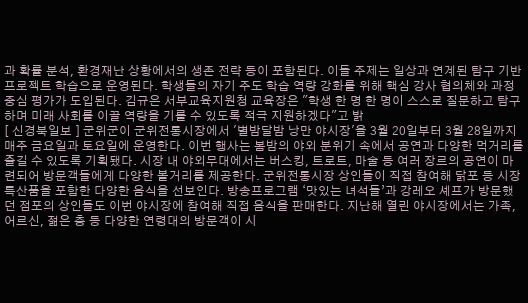과 확률 분석, 환경재난 상황에서의 생존 전략 등이 포함된다. 이들 주제는 일상과 연계된 탐구 기반 프로젝트 학습으로 운영된다. 학생들의 자기 주도 학습 역량 강화를 위해 핵심 강사 협의체와 과정 중심 평가가 도입된다. 김규은 서부교육지원청 교육장은 "학생 한 명 한 명이 스스로 질문하고 탐구하며 미래 사회를 이끌 역량을 기를 수 있도록 적극 지원하겠다"고 밝
[ 신경북일보 ] 군위군이 군위전통시장에서 '별밤달밤 낭만 야시장'을 3월 20일부터 3월 28일까지 매주 금요일과 토요일에 운영한다. 이번 행사는 봄밤의 야외 분위기 속에서 공연과 다양한 먹거리를 즐길 수 있도록 기획됐다. 시장 내 야외무대에서는 버스킹, 트로트, 마술 등 여러 장르의 공연이 마련되어 방문객들에게 다양한 볼거리를 제공한다. 군위전통시장 상인들이 직접 참여해 닭포 등 시장 특산품을 포함한 다양한 음식을 선보인다. 방송프로그램 ‘맛있는 녀석들’과 강레오 셰프가 방문했던 점포의 상인들도 이번 야시장에 참여해 직접 음식을 판매한다. 지난해 열린 야시장에서는 가족, 어르신, 젊은 층 등 다양한 연령대의 방문객이 시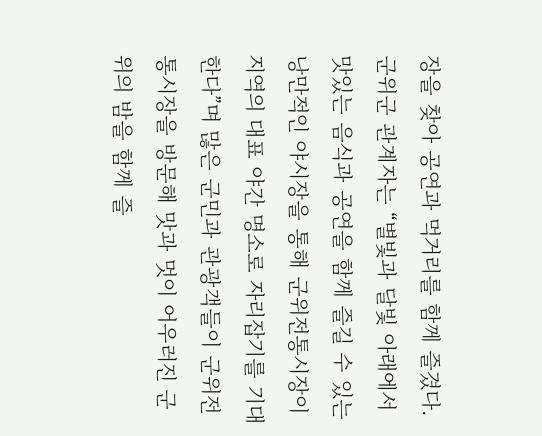장을 찾아 공연과 먹거리를 함께 즐겼다. 군위군 관계자는 “별빛과 달빛 아래에서 맛있는 음식과 공연을 함께 즐길 수 있는 낭만적인 야시장을 통해 군위전통시장이 지역의 대표 야간 명소로 자리잡기를 기대한다”며 많은 군민과 관광객들이 군위전통시장을 방문해 맛과 멋이 어우러진 군위의 밤을 함께 즐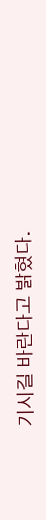기시길 바란다고 밝혔다.